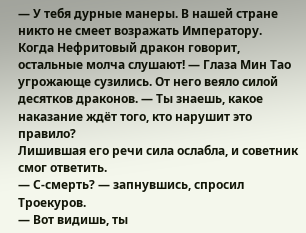— У тебя дурные манеры. В нашей стране никто не смеет возражать Императору. Когда Нефритовый дракон говорит, остальные молча слушают! — Глаза Мин Тао угрожающе сузились. От него веяло силой десятков драконов. — Ты знаешь, какое наказание ждёт того, кто нарушит это правило?
Лишившая его речи сила ослабла, и советник смог ответить.
— С-смерть? — запнувшись, спросил Троекуров.
— Вот видишь, ты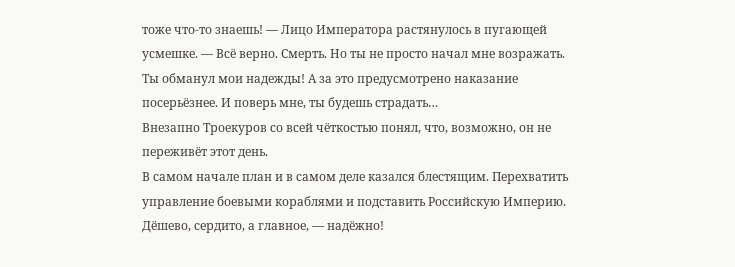тоже что-то знаешь! — Лицо Императора растянулось в пугающей усмешке. — Всё верно. Смерть. Но ты не просто начал мне возражать. Ты обманул мои надежды! А за это предусмотрено наказание посерьёзнее. И поверь мне, ты будешь страдать…
Внезапно Троекуров со всей чёткостью понял, что, возможно, он не переживёт этот день.
В самом начале план и в самом деле казался блестящим. Перехватить управление боевыми кораблями и подставить Российскую Империю.
Дёшево, сердито, а главное, — надёжно!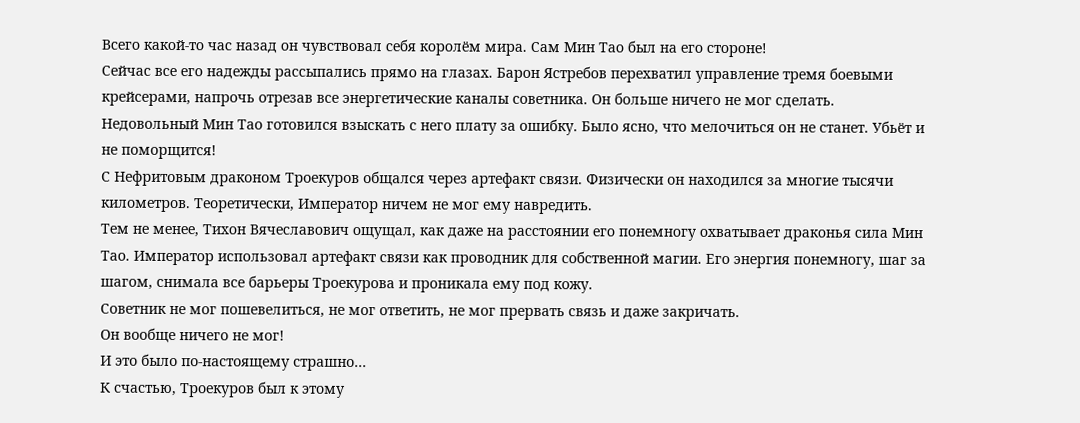Всего какой-то час назад он чувствовал себя королём мира. Сам Мин Тао был на его стороне!
Сейчас все его надежды рассыпались прямо на глазах. Барон Ястребов перехватил управление тремя боевыми крейсерами, напрочь отрезав все энергетические каналы советника. Он больше ничего не мог сделать.
Недовольный Мин Тао готовился взыскать с него плату за ошибку. Было ясно, что мелочиться он не станет. Убьёт и не поморщится!
С Нефритовым драконом Троекуров общался через артефакт связи. Физически он находился за многие тысячи километров. Теоретически, Император ничем не мог ему навредить.
Тем не менее, Тихон Вячеславович ощущал, как даже на расстоянии его понемногу охватывает драконья сила Мин Тао. Император использовал артефакт связи как проводник для собственной магии. Его энергия понемногу, шаг за шагом, снимала все барьеры Троекурова и проникала ему под кожу.
Советник не мог пошевелиться, не мог ответить, не мог прервать связь и даже закричать.
Он вообще ничего не мог!
И это было по-настоящему страшно…
К счастью, Троекуров был к этому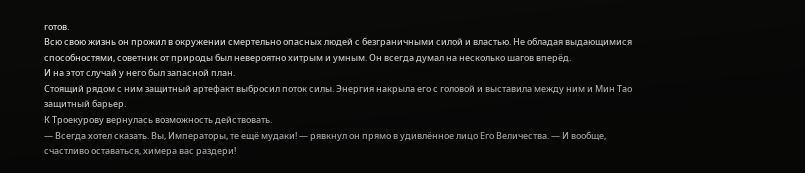готов.
Всю свою жизнь он прожил в окружении смертельно опасных людей с безграничными силой и властью. Не обладая выдающимися способностями, советник от природы был невероятно хитрым и умным. Он всегда думал на несколько шагов вперёд.
И на этот случай у него был запасной план.
Стоящий рядом с ним защитный артефакт выбросил поток силы. Энергия накрыла его с головой и выставила между ним и Мин Тао защитный барьер.
К Троекурову вернулась возможность действовать.
— Всегда хотел сказать. Вы, Императоры, те ещё мудаки! — рявкнул он прямо в удивлённое лицо Его Величества. — И вообще, счастливо оставаться, химера вас раздери!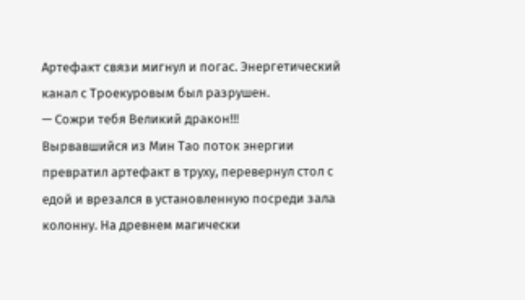Артефакт связи мигнул и погас. Энергетический канал с Троекуровым был разрушен.
— Сожри тебя Великий дракон!!!
Вырвавшийся из Мин Тао поток энергии превратил артефакт в труху, перевернул стол с едой и врезался в установленную посреди зала колонну. На древнем магически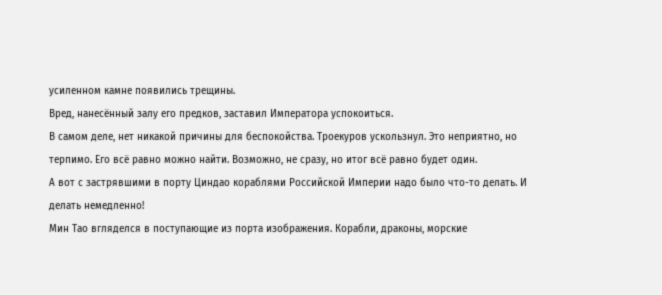усиленном камне появились трещины.
Вред, нанесённый залу его предков, заставил Императора успокоиться.
В самом деле, нет никакой причины для беспокойства. Троекуров ускользнул. Это неприятно, но терпимо. Его всё равно можно найти. Возможно, не сразу, но итог всё равно будет один.
А вот с застрявшими в порту Циндао кораблями Российской Империи надо было что-то делать. И делать немедленно!
Мин Тао вгляделся в поступающие из порта изображения. Корабли, драконы, морские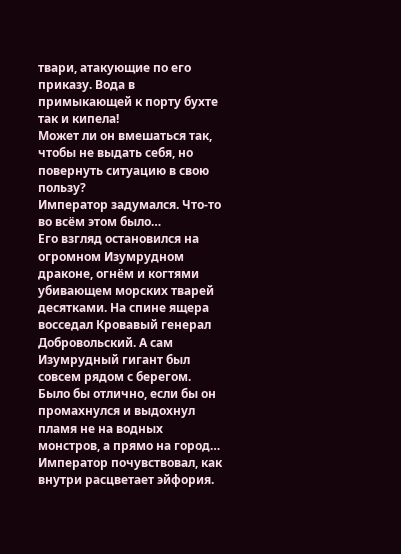твари, атакующие по его приказу. Вода в примыкающей к порту бухте так и кипела!
Может ли он вмешаться так, чтобы не выдать себя, но повернуть ситуацию в свою пользу?
Император задумался. Что-то во всём этом было…
Его взгляд остановился на огромном Изумрудном драконе, огнём и когтями убивающем морских тварей десятками. На спине ящера восседал Кровавый генерал Добровольский. А сам Изумрудный гигант был совсем рядом с берегом.
Было бы отлично, если бы он промахнулся и выдохнул пламя не на водных монстров, а прямо на город…
Император почувствовал, как внутри расцветает эйфория.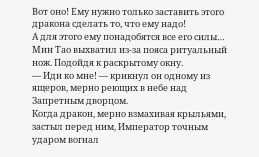Вот оно! Ему нужно только заставить этого дракона сделать то, что ему надо!
А для этого ему понадобятся все его силы…
Мин Тао выхватил из-за пояса ритуальный нож. Подойдя к раскрытому окну.
— Иди ко мне! — крикнул он одному из ящеров, мерно реющих в небе над Запретным дворцом.
Когда дракон, мерно взмахивая крыльями, застыл перед ним, Император точным ударом вогнал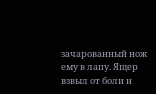зачарованный нож ему в лапу. Ящер взвыл от боли и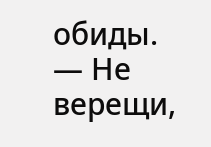обиды.
— Не верещи,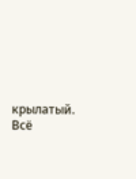крылатый. Всё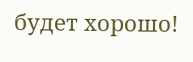будет хорошо!